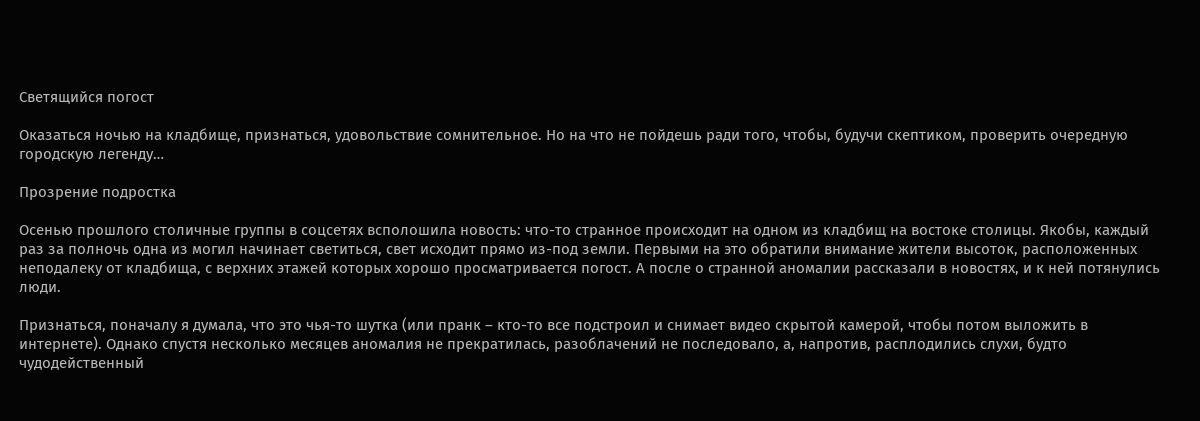Светящийся погост

Оказаться ночью на кладбище, признаться, удовольствие сомнительное. Но на что не пойдешь ради того, чтобы, будучи скептиком, проверить очередную городскую легенду…

Прозрение подростка

Осенью прошлого столичные группы в соцсетях всполошила новость: что-то странное происходит на одном из кладбищ на востоке столицы. Якобы, каждый раз за полночь одна из могил начинает светиться, свет исходит прямо из-под земли. Первыми на это обратили внимание жители высоток, расположенных неподалеку от кладбища, с верхних этажей которых хорошо просматривается погост. А после о странной аномалии рассказали в новостях, и к ней потянулись люди.

Признаться, поначалу я думала, что это чья-то шутка (или пранк – кто-то все подстроил и снимает видео скрытой камерой, чтобы потом выложить в интернете). Однако спустя несколько месяцев аномалия не прекратилась, разоблачений не последовало, а, напротив, расплодились слухи, будто чудодейственный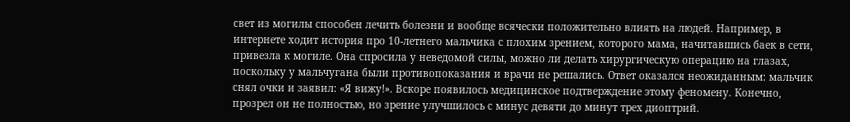свет из могилы способен лечить болезни и вообще всячески положительно влиять на людей. Например, в интернете ходит история про 10-летнего мальчика с плохим зрением, которого мама, начитавшись баек в сети, привезла к могиле. Она спросила у неведомой силы, можно ли делать хирургическую операцию на глазах, поскольку у мальчугана были противопоказания и врачи не решались. Ответ оказался неожиданным: мальчик снял очки и заявил: «Я вижу!». Вскоре появилось медицинское подтверждение этому феномену. Конечно, прозрел он не полностью, но зрение улучшилось с минус девяти до минут трех диоптрий.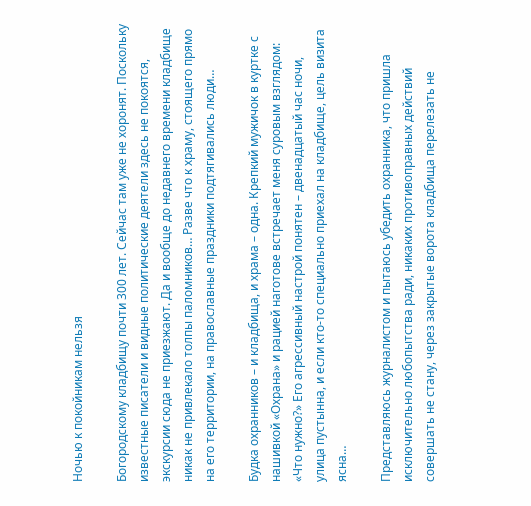Ночью к покойникам нельзя

Богородскому кладбищу почти 300 лет. Сейчас там уже не хоронят. Поскольку известные писатели и видные политические деятели здесь не покоятся, экскурсии сюда не приезжают. Да и вообще до недавнего времени кладбище никак не привлекало толпы паломников… Разве что к храму, стоящего прямо на его территории, на православные праздники подтягивались люди…

Будка охранников – и кладбища, и храма – одна. Крепкий мужичок в куртке с нашивкой «Охрана» и рацией наготове встречает меня суровым взглядом: «Что нужно?» Его агрессивный настрой понятен – двенадцатый час ночи, улица пустынна, и если кто-то специально приехал на кладбище, цель визита ясна…

Представляюсь журналистом и пытаюсь убедить охранника, что пришла исключительно любопытства ради, никаких противоправных действий совершать не стану, через закрытые ворота кладбища перелезать не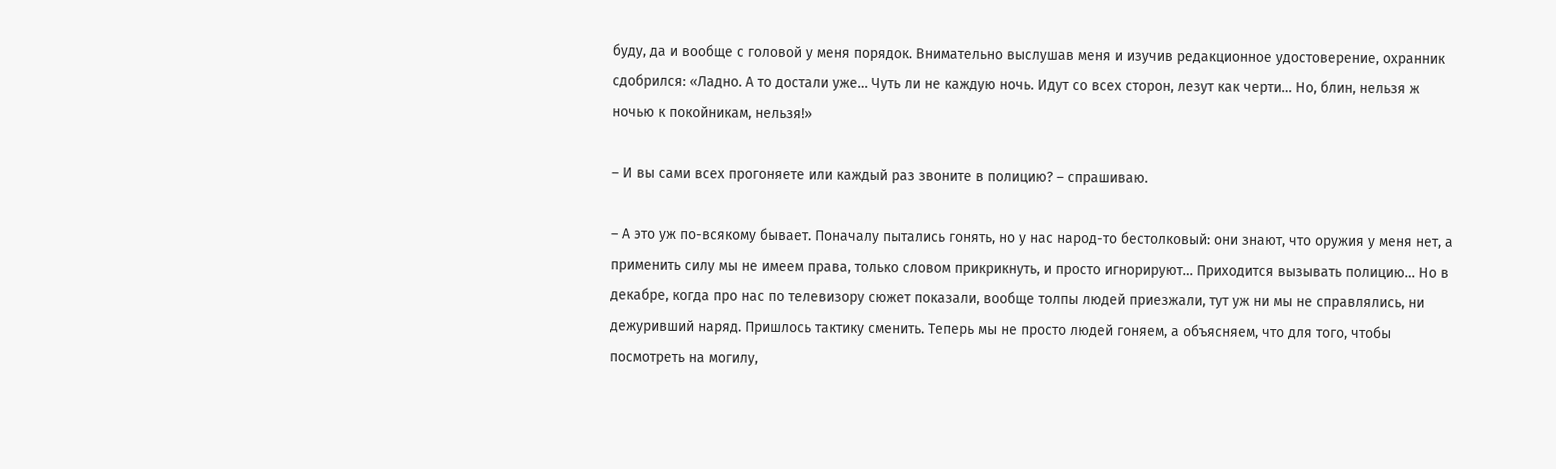буду, да и вообще с головой у меня порядок. Внимательно выслушав меня и изучив редакционное удостоверение, охранник сдобрился: «Ладно. А то достали уже… Чуть ли не каждую ночь. Идут со всех сторон, лезут как черти… Но, блин, нельзя ж ночью к покойникам, нельзя!»

– И вы сами всех прогоняете или каждый раз звоните в полицию? – спрашиваю.

– А это уж по-всякому бывает. Поначалу пытались гонять, но у нас народ-то бестолковый: они знают, что оружия у меня нет, а применить силу мы не имеем права, только словом прикрикнуть, и просто игнорируют… Приходится вызывать полицию… Но в декабре, когда про нас по телевизору сюжет показали, вообще толпы людей приезжали, тут уж ни мы не справлялись, ни дежуривший наряд. Пришлось тактику сменить. Теперь мы не просто людей гоняем, а объясняем, что для того, чтобы посмотреть на могилу,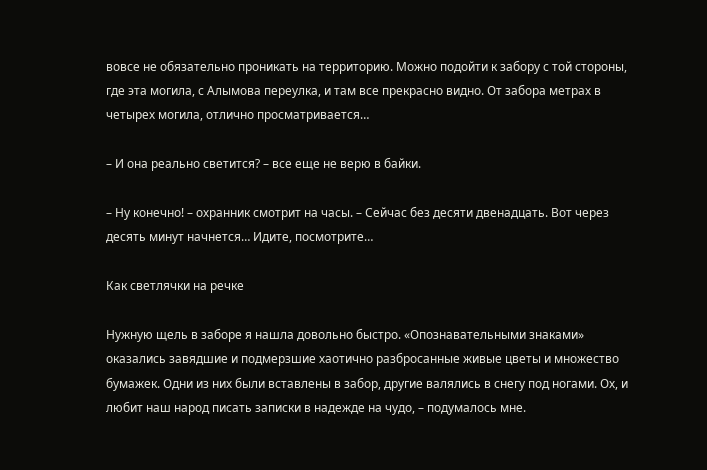вовсе не обязательно проникать на территорию. Можно подойти к забору с той стороны, где эта могила, с Алымова переулка, и там все прекрасно видно. От забора метрах в четырех могила, отлично просматривается…

– И она реально светится? – все еще не верю в байки.

– Ну конечно! – охранник смотрит на часы. – Сейчас без десяти двенадцать. Вот через десять минут начнется… Идите, посмотрите…

Как светлячки на речке

Нужную щель в заборе я нашла довольно быстро. «Опознавательными знаками» оказались завядшие и подмерзшие хаотично разбросанные живые цветы и множество бумажек. Одни из них были вставлены в забор, другие валялись в снегу под ногами. Ох, и любит наш народ писать записки в надежде на чудо, – подумалось мне.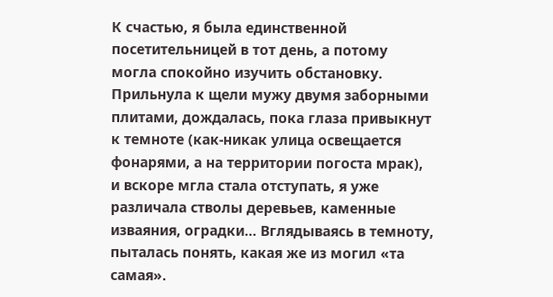К счастью, я была единственной посетительницей в тот день, а потому могла спокойно изучить обстановку. Прильнула к щели мужу двумя заборными плитами, дождалась, пока глаза привыкнут к темноте (как-никак улица освещается фонарями, а на территории погоста мрак), и вскоре мгла стала отступать, я уже различала стволы деревьев, каменные изваяния, оградки… Вглядываясь в темноту, пыталась понять, какая же из могил «та самая».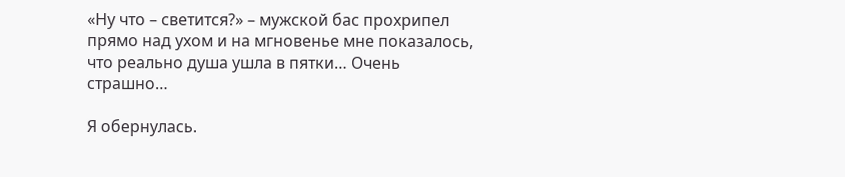«Ну что – светится?» – мужской бас прохрипел прямо над ухом и на мгновенье мне показалось, что реально душа ушла в пятки… Очень страшно…

Я обернулась.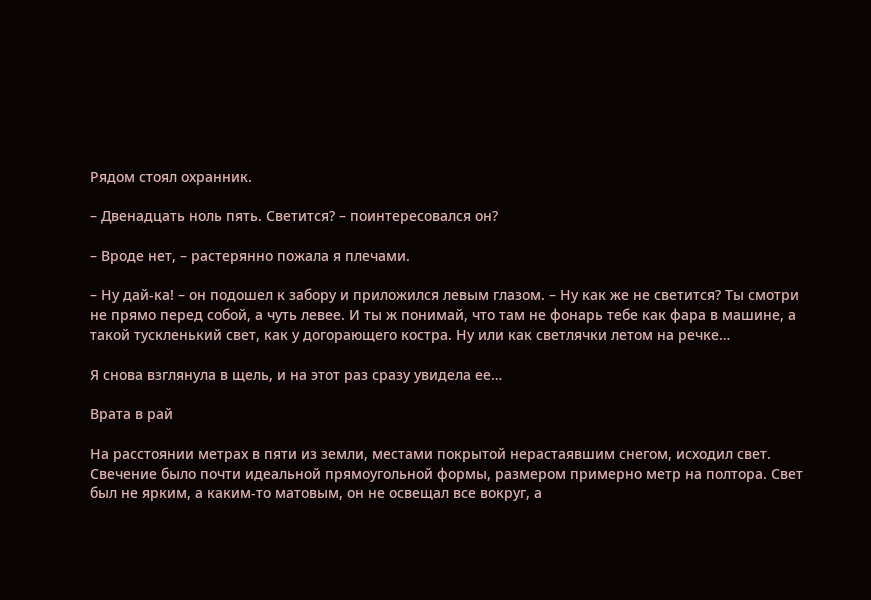Рядом стоял охранник.

– Двенадцать ноль пять. Светится? – поинтересовался он?

– Вроде нет, – растерянно пожала я плечами.

– Ну дай-ка! – он подошел к забору и приложился левым глазом. – Ну как же не светится? Ты смотри не прямо перед собой, а чуть левее. И ты ж понимай, что там не фонарь тебе как фара в машине, а такой тускленький свет, как у догорающего костра. Ну или как светлячки летом на речке…

Я снова взглянула в щель, и на этот раз сразу увидела ее…

Врата в рай

На расстоянии метрах в пяти из земли, местами покрытой нерастаявшим снегом, исходил свет. Свечение было почти идеальной прямоугольной формы, размером примерно метр на полтора. Свет был не ярким, а каким-то матовым, он не освещал все вокруг, а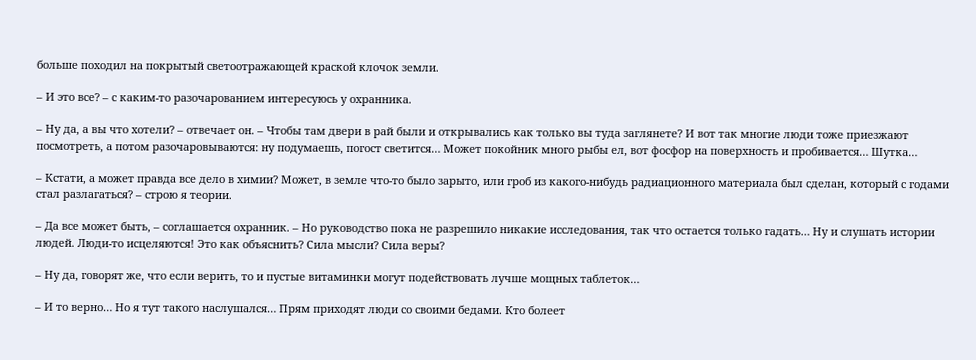больше походил на покрытый светоотражающей краской клочок земли.

– И это все? – с каким-то разочарованием интересуюсь у охранника.

– Ну да, а вы что хотели? – отвечает он. – Чтобы там двери в рай были и открывались как только вы туда заглянете? И вот так многие люди тоже приезжают посмотреть, а потом разочаровываются: ну подумаешь, погост светится… Может покойник много рыбы ел, вот фосфор на поверхность и пробивается… Шутка…

– Кстати, а может правда все дело в химии? Может, в земле что-то было зарыто, или гроб из какого-нибудь радиационного материала был сделан, который с годами стал разлагаться? – строю я теории.

– Да все может быть, – соглашается охранник. – Но руководство пока не разрешило никакие исследования, так что остается только гадать… Ну и слушать истории людей. Люди-то исцеляются! Это как объяснить? Сила мысли? Сила веры?

– Ну да, говорят же, что если верить, то и пустые витаминки могут подействовать лучше мощных таблеток…

– И то верно… Но я тут такого наслушался… Прям приходят люди со своими бедами. Кто болеет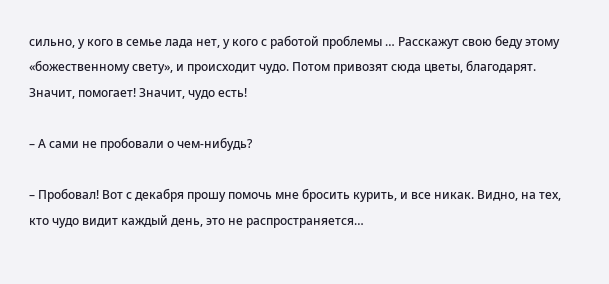сильно, у кого в семье лада нет, у кого с работой проблемы … Расскажут свою беду этому «божественному свету», и происходит чудо. Потом привозят сюда цветы, благодарят. Значит, помогает! Значит, чудо есть!

– А сами не пробовали о чем-нибудь?

– Пробовал! Вот с декабря прошу помочь мне бросить курить, и все никак. Видно, на тех, кто чудо видит каждый день, это не распространяется…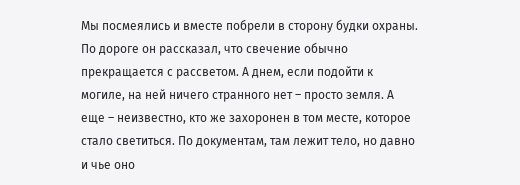Мы посмеялись и вместе побрели в сторону будки охраны. По дороге он рассказал, что свечение обычно прекращается с рассветом. А днем, если подойти к могиле, на ней ничего странного нет – просто земля. А еще – неизвестно, кто же захоронен в том месте, которое стало светиться. По документам, там лежит тело, но давно и чье оно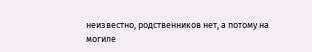неизвестно, родственников нет, а потому на могиле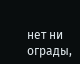нет ни ограды,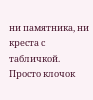ни памятника, ни креста с табличкой. Просто клочок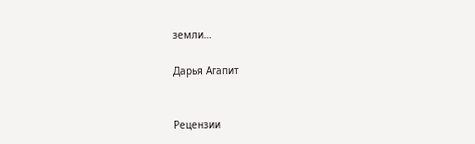земли…

Дарья Агапит


Рецензии